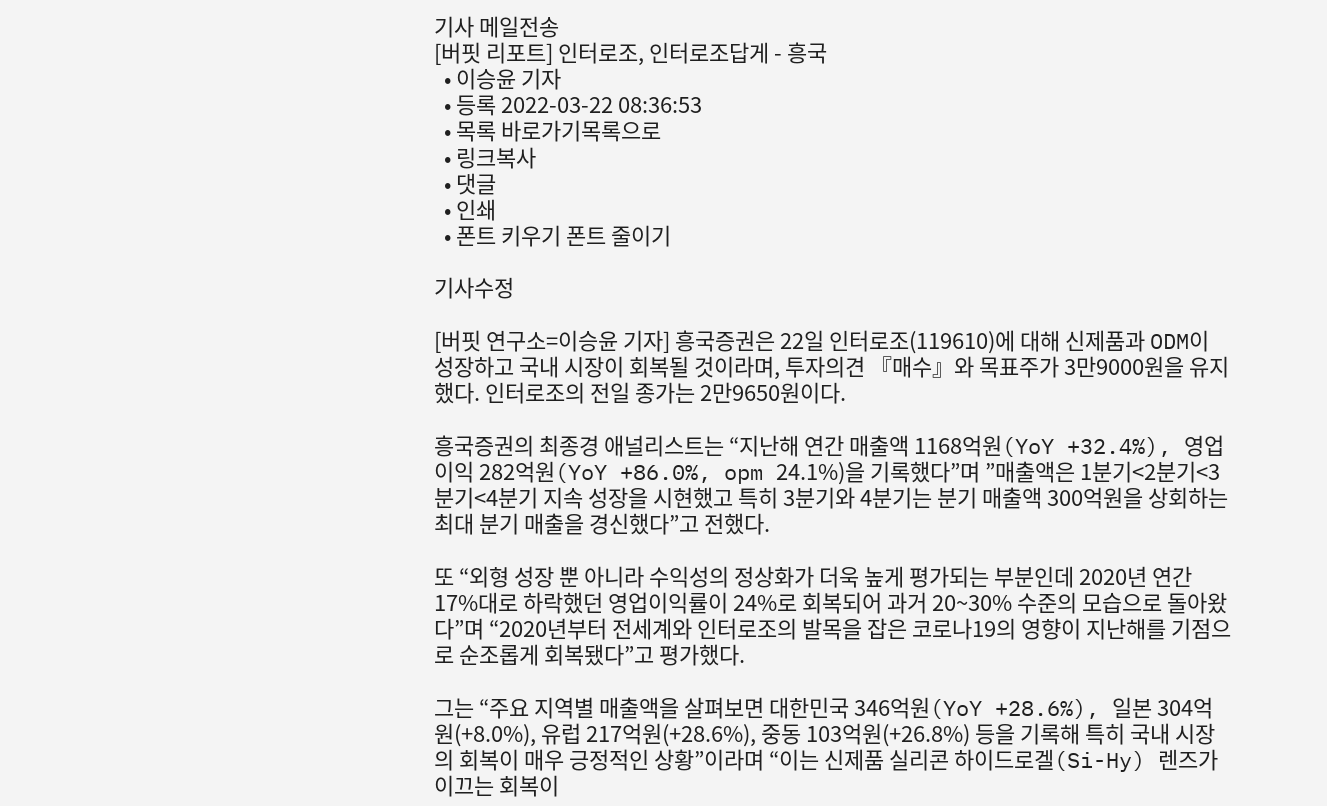기사 메일전송
[버핏 리포트] 인터로조, 인터로조답게 - 흥국
  • 이승윤 기자
  • 등록 2022-03-22 08:36:53
  • 목록 바로가기목록으로
  • 링크복사
  • 댓글
  • 인쇄
  • 폰트 키우기 폰트 줄이기

기사수정

[버핏 연구소=이승윤 기자] 흥국증권은 22일 인터로조(119610)에 대해 신제품과 ODM이 성장하고 국내 시장이 회복될 것이라며, 투자의견 『매수』와 목표주가 3만9000원을 유지했다. 인터로조의 전일 종가는 2만9650원이다.

흥국증권의 최종경 애널리스트는 “지난해 연간 매출액 1168억원(YoY +32.4%), 영업이익 282억원(YoY +86.0%, opm 24.1%)을 기록했다”며 ”매출액은 1분기<2분기<3분기<4분기 지속 성장을 시현했고 특히 3분기와 4분기는 분기 매출액 300억원을 상회하는 최대 분기 매출을 경신했다”고 전했다.

또 “외형 성장 뿐 아니라 수익성의 정상화가 더욱 높게 평가되는 부분인데 2020년 연간 17%대로 하락했던 영업이익률이 24%로 회복되어 과거 20~30% 수준의 모습으로 돌아왔다”며 “2020년부터 전세계와 인터로조의 발목을 잡은 코로나19의 영향이 지난해를 기점으로 순조롭게 회복됐다”고 평가했다.

그는 “주요 지역별 매출액을 살펴보면 대한민국 346억원(YoY +28.6%), 일본 304억원(+8.0%), 유럽 217억원(+28.6%), 중동 103억원(+26.8%) 등을 기록해 특히 국내 시장의 회복이 매우 긍정적인 상황”이라며 “이는 신제품 실리콘 하이드로겔(Si-Hy) 렌즈가 이끄는 회복이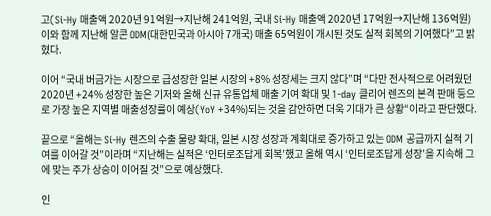고(Si-Hy 매출액 2020년 91억원→지난해 241억원, 국내 Si-Hy 매출액 2020년 17억원→지난해 136억원) 이와 함께 지난해 알콘 ODM(대한민국과 아시아 7개국) 매출 65억원이 개시된 것도 실적 회복의 기여했다”고 밝혔다.

이어 “국내 버금가는 시장으로 급성장한 일본 시장의 +8% 성장세는 크지 않다”며 “다만 전사적으로 어려웠던 2020년 +24% 성장한 높은 기저와 올해 신규 유통업체 매출 기여 확대 및 1-day 클리어 렌즈의 본격 판매 등으로 가장 높은 지역별 매출성장률이 예상(YoY +34%)되는 것을 감안하면 더욱 기대가 큰 상황“이라고 판단했다.

끝으로 “올해는 Si-Hy 렌즈의 수출 물량 확대, 일본 시장 성장과 계획대로 증가하고 있는 ODM 공급까지 실적 기여를 이어갈 것”이라며 “지난해는 실적은 ‘인터로조답게 회복’했고 올해 역시 ‘인터로조답게 성장’을 지속해 그에 맞는 주가 상승이 이어질 것”으로 예상했다.

인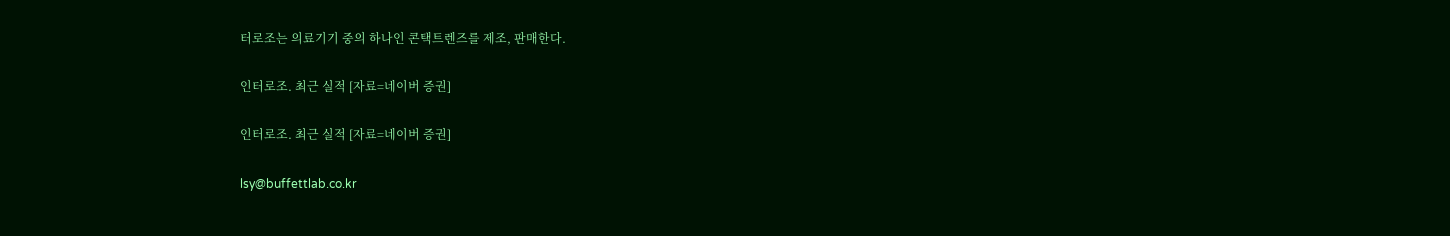터로조는 의료기기 중의 하나인 콘택트렌즈를 제조, 판매한다.

인터로조. 최근 실적 [자료=네이버 증권]

인터로조. 최근 실적 [자료=네이버 증권]

lsy@buffettlab.co.kr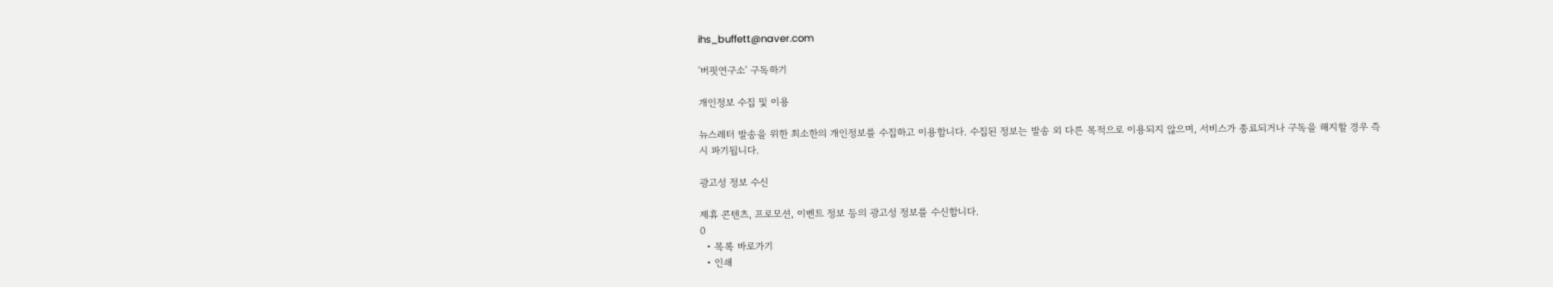ihs_buffett@naver.com

'버핏연구소' 구독하기

개인정보 수집 및 이용

뉴스레터 발송을 위한 최소한의 개인정보를 수집하고 이용합니다. 수집된 정보는 발송 외 다른 목적으로 이용되지 않으며, 서비스가 종료되거나 구독을 해지할 경우 즉시 파기됩니다.

광고성 정보 수신

제휴 콘텐츠, 프로모션, 이벤트 정보 등의 광고성 정보를 수신합니다.
0
  • 목록 바로가기
  • 인쇄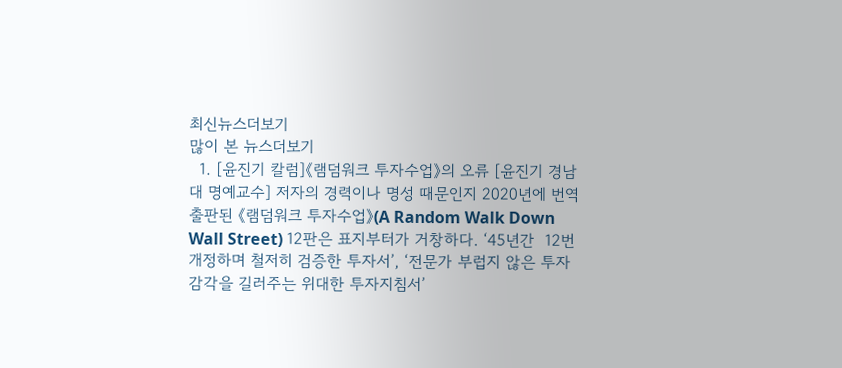최신뉴스더보기
많이 본 뉴스더보기
  1. [윤진기 칼럼]《램덤워크 투자수업》의 오류 [윤진기 경남대 명예교수] 저자의 경력이나 명성 때문인지 2020년에 번역 출판된 《램덤워크 투자수업》(A Random Walk Down Wall Street) 12판은 표지부터가 거창하다. ‘45년간  12번 개정하며 철저히 검증한 투자서’, ‘전문가 부럽지 않은 투자 감각을 길러주는 위대한 투자지침서’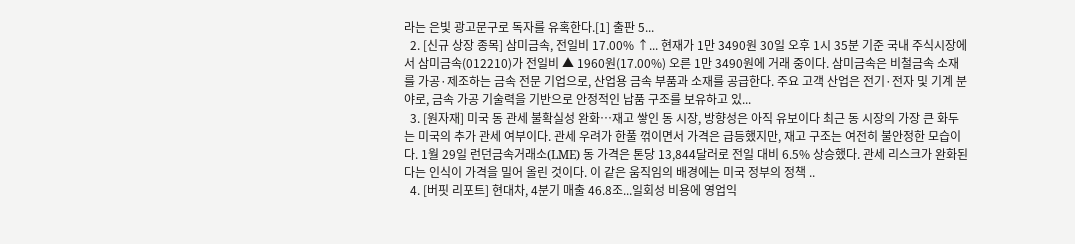라는 은빛 광고문구로 독자를 유혹한다.[1] 출판 5...
  2. [신규 상장 종목] 삼미금속, 전일비 17.00% ↑... 현재가 1만 3490원 30일 오후 1시 35분 기준 국내 주식시장에서 삼미금속(012210)가 전일비 ▲ 1960원(17.00%) 오른 1만 3490원에 거래 중이다. 삼미금속은 비철금속 소재를 가공·제조하는 금속 전문 기업으로, 산업용 금속 부품과 소재를 공급한다. 주요 고객 산업은 전기·전자 및 기계 분야로, 금속 가공 기술력을 기반으로 안정적인 납품 구조를 보유하고 있...
  3. [원자재] 미국 동 관세 불확실성 완화…재고 쌓인 동 시장, 방향성은 아직 유보이다 최근 동 시장의 가장 큰 화두는 미국의 추가 관세 여부이다. 관세 우려가 한풀 꺾이면서 가격은 급등했지만, 재고 구조는 여전히 불안정한 모습이다. 1월 29일 런던금속거래소(LME) 동 가격은 톤당 13,844달러로 전일 대비 6.5% 상승했다. 관세 리스크가 완화된다는 인식이 가격을 밀어 올린 것이다. 이 같은 움직임의 배경에는 미국 정부의 정책 ..
  4. [버핏 리포트] 현대차, 4분기 매출 46.8조...일회성 비용에 영업익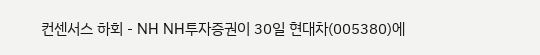컨센서스 하회 - NH NH투자증권이 30일 현대차(005380)에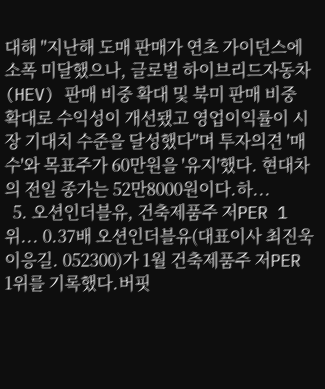대해 "지난해 도매 판매가 연초 가이던스에 소폭 미달했으나, 글로벌 하이브리드자동차(HEV) 판매 비중 확대 및 북미 판매 비중 확대로 수익성이 개선됐고 영업이익률이 시장 기대치 수준을 달성했다"며 투자의견 '매수'와 목표주가 60만원을 '유지'했다. 현대차의 전일 종가는 52만8000원이다.하...
  5. 오션인더블유, 건축제품주 저PER 1위... 0.37배 오션인더블유(대표이사 최진욱 이응길. 052300)가 1월 건축제품주 저PER 1위를 기록했다.버핏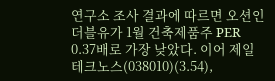연구소 조사 결과에 따르면 오션인더블유가 1월 건축제품주 PER 0.37배로 가장 낮았다. 이어 제일테크노스(038010)(3.54),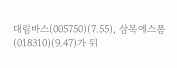대림바스(005750)(7.55), 삼목에스폼(018310)(9.47)가 뒤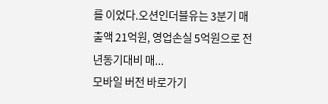를 이었다.오션인더블유는 3분기 매출액 21억원, 영업손실 5억원으로 전년동기대비 매...
모바일 버전 바로가기